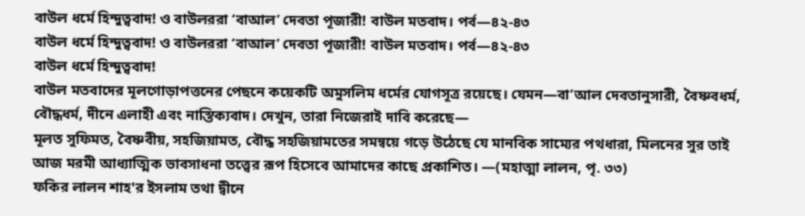বাউল ধর্মে হিন্দুত্ববাদ! ও বাউলররা ‘বাআল’ দেবতা পূজারী! বাউল মতবাদ। পর্ব—৪২-৪৩
বাউল ধর্মে হিন্দুত্ববাদ! ও বাউলররা ‘বাআল’ দেবতা পূজারী! বাউল মতবাদ। পর্ব—৪২-৪৩
বাউল ধর্মে হিন্দুত্ববাদ!
বাউল মতবাদের মূলগোড়াপত্তনের পেছনে কয়েকটি অমুসলিম ধর্মের যোগসূত্র রয়েছে। যেমন—বা’আল দেবতানুসারী, বৈষ্ণবধর্ম, বৌদ্ধধর্ম, দীনে এলাহী এবং নাস্তিক্যবাদ। দেখুন, তারা নিজেরাই দাবি করেছে—
মূলত সুফিমত, বৈষ্ণবীয়, সহজিয়ামত, বৌদ্ধ সহজিয়ামতের সমন্বয়ে গড়ে উঠেছে যে মানবিক সাম্যের পথধারা, মিলনের সুর তাই আজ মরমী আধ্যাত্মিক ভাবসাধনা তত্ত্বের রূপ হিসেবে আমাদের কাছে প্রকাশিত। —(মহাত্মা লালন, পৃ. ৩৩)
ফকির লালন শাহ'র ইসলাম তথা দ্বীনে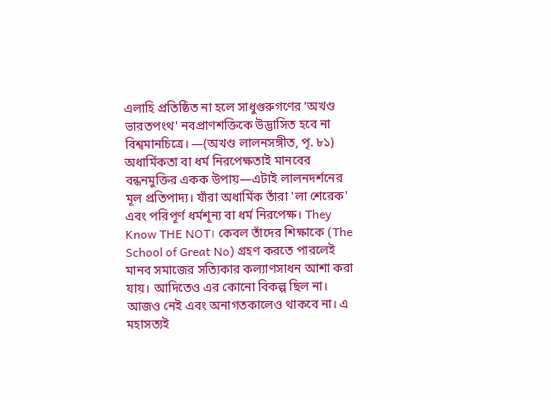এলাহি প্রতিষ্ঠিত না হলে সাধুগুরুগণের ‘অখণ্ড ভারতপংথ' নবপ্রাণশক্তিকে উদ্ভাসিত হবে না বিশ্বমানচিত্রে। —(অখণ্ড লালনসঙ্গীত, পৃ. ৮১)
অধার্মিকতা বা ধর্ম নিরপেক্ষতাই মানবের বন্ধনমুক্তির একক উপায়—এটাই লালনদর্শনের মূল প্রতিপাদ্য। যাঁরা অধার্মিক তাঁরা 'লা শেরেক' এবং পরিপূর্ণ ধর্মশূন্য বা ধর্ম নিরপেক্ষ। They Know THE NOT। কেবল তাঁদের শিক্ষাকে (The School of Great No) গ্রহণ করতে পারলেই মানব সমাজের সত্যিকার কল্যাণসাধন আশা করা যায়। আদিতেও এর কোনো বিকল্প ছিল না। আজও নেই এবং অনাগতকালেও থাকবে না। এ মহাসত্যই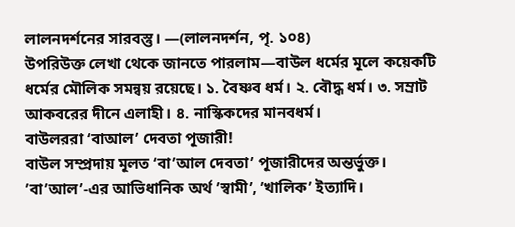লালনদর্শনের সারবস্তু। —(লালনদর্শন, পৃ. ১০৪)
উপরিউক্ত লেখা থেকে জানতে পারলাম—বাউল ধর্মের মূলে কয়েকটি ধর্মের মৌলিক সমন্বয় রয়েছে। ১. বৈষ্ণব ধর্ম। ২. বৌদ্ধ ধর্ম। ৩. সম্রাট আকবরের দীনে এলাহী। ৪. নাস্কিকদের মানবধর্ম।
বাউলররা ‘বাআল’ দেবতা পূজারী!
বাউল সম্প্রদায় মূলত ‘বা’আল দেবতা’ পূজারীদের অন্তর্ভুক্ত। ’বা’আল’-এর আভিধানিক অর্থ ’স্বামী’, ’খালিক’ ইত্যাদি।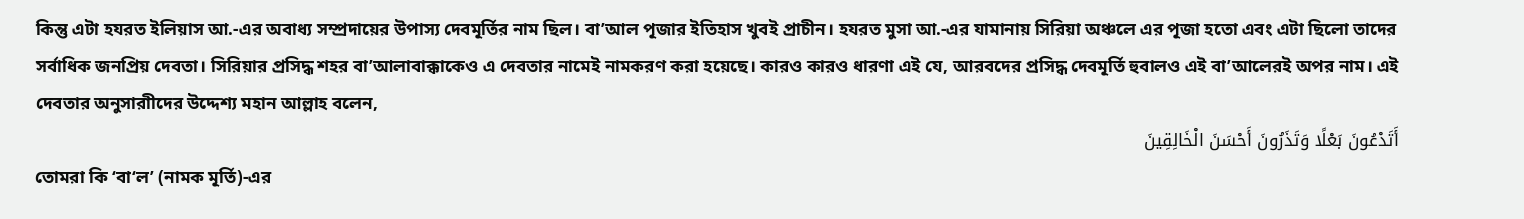কিন্তু এটা হযরত ইলিয়াস আ.-এর অবাধ্য সম্প্রদায়ের উপাস্য দেবমূর্তির নাম ছিল। বা’আল পূজার ইতিহাস খুবই প্রাচীন। হযরত মুসা আ.-এর যামানায় সিরিয়া অঞ্চলে এর পূজা হতো এবং এটা ছিলো তাদের সর্বাধিক জনপ্রিয় দেবতা। সিরিয়ার প্রসিদ্ধ শহর বা’আলাবাক্কাকেও এ দেবতার নামেই নামকরণ করা হয়েছে। কারও কারও ধারণা এই যে, আরবদের প্রসিদ্ধ দেবমূর্তি হুবালও এই বা’আলেরই অপর নাম। এই দেবতার অনুসারাীদের উদ্দেশ্য মহান আল্লাহ বলেন,
أَتَدْعُونَ بَعْلًا وَتَذَرُونَ أَحْسَنَ الْخَالِقِينَ
তোমরা কি ‘বা‘ল’ (নামক মূর্তি)-এর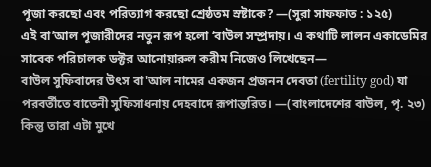পূজা করছো এবং পরিত্যাগ করছো শ্রেষ্ঠতম স্রষ্টাকে? —(সুরা সাফফাত : ১২৫)
এই বা’আল পূজারীদের নতুন রূপ হলো ‘বাউল সম্প্রদায়। এ কথাটি লালন একাডেমির সাবেক পরিচালক ডক্টর আনোয়ারুল করীম নিজেও লিখেছেন—
বাউল সুফিবাদের উৎস বা'আল নামের একজন প্রজনন দেবতা (fertility god) যা পরবর্তীতে বাতেনী সুফিসাধনায় দেহবাদে রূপান্তরিত। —(বাংলাদেশের বাউল, পৃ. ২৩)
কিন্তু তারা এটা মুখে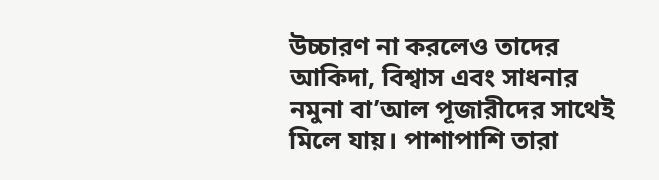উচ্চারণ না করলেও তাদের আকিদা, বিশ্বাস এবং সাধনার নমুনা বা’আল পূজারীদের সাথেই মিলে যায়। পাশাপাশি তারা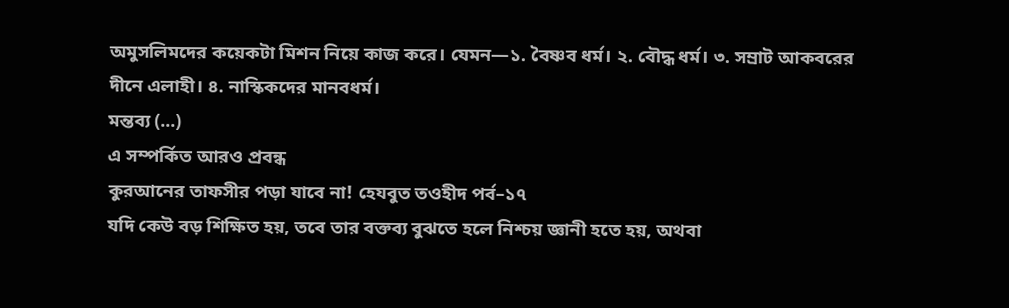অমুসলিমদের কয়েকটা মিশন নিয়ে কাজ করে। যেমন—১. বৈষ্ণব ধর্ম। ২. বৌদ্ধ ধর্ম। ৩. সম্রাট আকবরের দীনে এলাহী। ৪. নাস্কিকদের মানবধর্ম।
মন্তব্য (...)
এ সম্পর্কিত আরও প্রবন্ধ
কুরআনের তাফসীর পড়া যাবে না! হেযবুত তওহীদ পর্ব–১৭
যদি কেউ বড় শিক্ষিত হয়, তবে তার বক্তব্য বুঝতে হলে নিশ্চয় জ্ঞানী হতে হয়, অথবা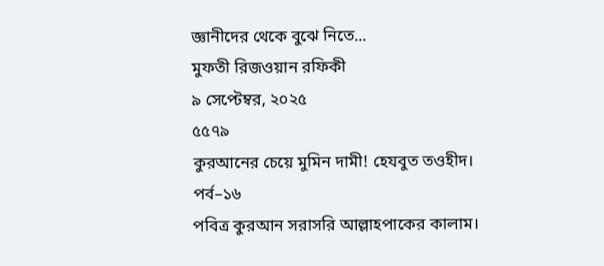জ্ঞানীদের থেকে বুঝে নিতে...
মুফতী রিজওয়ান রফিকী
৯ সেপ্টেম্বর, ২০২৫
৫৫৭৯
কুরআনের চেয়ে মুমিন দামী! হেযবুত তওহীদ। পর্ব–১৬
পবিত্র কুরআন সরাসরি আল্লাহপাকের কালাম।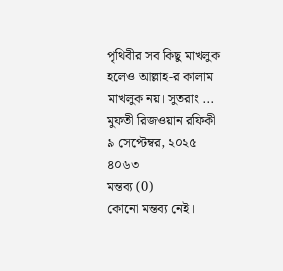পৃথিবীর সব কিছু মাখলুক হলেও আল্লাহ-র কালাম মাখলুক নয়। সুতরাং ...
মুফতী রিজওয়ান রফিকী
৯ সেপ্টেম্বর, ২০২৫
৪০৬৩
মন্তব্য (0)
কোনো মন্তব্য নেই।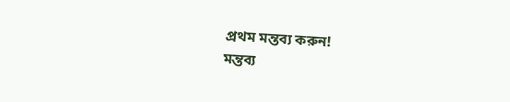প্রথম মন্তব্য করুন!
মন্তব্য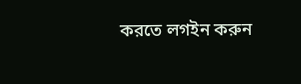করতে লগইন করুন